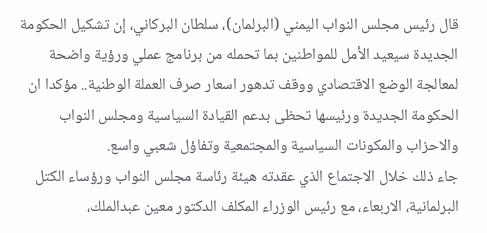قال رئيس مجلس النواب اليمني (البرلمان)، سلطان البركاني، إن تشكيل الحكومة الجديدة سيعيد الأمل للمواطنين بما تحمله من برنامج عملي ورؤية واضحة لمعالجة الوضع الاقتصادي ووقف تدهور اسعار صرف العملة الوطنية.. مؤكدا ان الحكومة الجديدة ورئيسها تحظى بدعم القيادة السياسية ومجلس النواب والاحزاب والمكونات السياسية والمجتمعية وتفاؤل شعبي واسع.
جاء ذلك خلال الاجتماع الذي عقدته هيئة رئاسة مجلس النواب ورؤساء الكتل البرلمانية، الاربعاء، مع رئيس الوزراء المكلف الدكتور معين عبدالملك،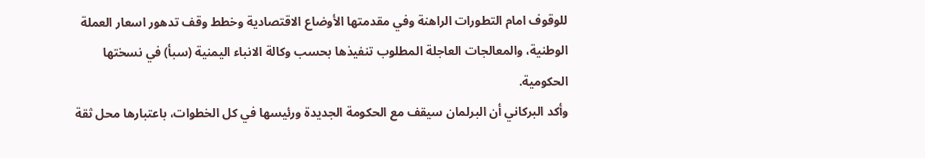للوقوف امام التطورات الراهنة وفي مقدمتها الأوضاع الاقتصادية وخطط وقف تدهور اسعار العملة الوطنية، والمعالجات العاجلة المطلوب تنفيذها بحسب وكالة الانباء اليمنية (سبأ) في نسختها الحكومية.
وأكد البركاني أن البرلمان سيقف مع الحكومة الجديدة ورئيسها في كل الخطوات، باعتبارها محل ثقة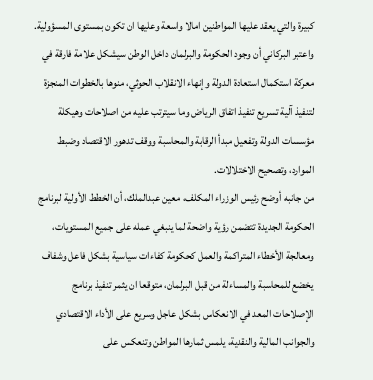كبيرة والتي يعقد عليها المواطنين امالا واسعة وعليها ان تكون بمستوى المسؤولية.
واعتبر البركاني أن وجود الحكومة والبرلمان داخل الوطن سيشكل علامة فارقة في معركة استكمال استعادة الدولة وإنهاء الانقلاب الحوثي، منوها بالخطوات المنجزة لتنفيذ آلية تسريع تنفيذ اتفاق الرياض وما سيترتب عليه من اصلاحات وهيكلة مؤسسات الدولة وتفعيل مبدأ الرقابة والمحاسبة ووقف تدهور الاقتصاد وضبط الموارد، وتصحيح الاختلالات.
من جانبه أوضح رئيس الوزراء المكلف، معين عبدالملك، أن الخطط الأولية لبرنامج الحكومة الجديدة تتضمن رؤية واضحة لما ينبغي عمله على جميع المستويات، ومعالجة الأخطاء المتراكمة والعمل كحكومة كفاءات سياسية بشكل فاعل وشفاف يخضع للمحاسبة والمساءلة من قبل البرلمان، متوقعا ان يثمر تنفيذ برنامج الإصلاحات المعد في الانعكاس بشكل عاجل وسريع على الأداء الاقتصادي والجوانب المالية والنقدية، يلمس ثمارها المواطن وتنعكس على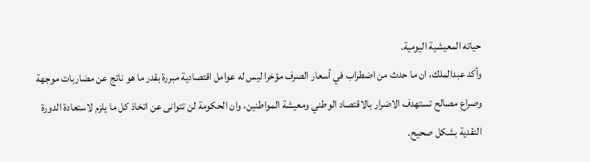حياته المعيشية اليومية.
وأكد عبدالملك، ان ما حدث من اضطراب في أسعار الصرف مؤخرا ليس له عوامل اقتصادية مبررة بقدر ما هو ناتج عن مضاربات موجهة وصراع مصالح تستهدف الاضرار بالاقتصاد الوطني ومعيشة المواطنين، وان الحكومة لن تتوانى عن اتخاذ كل ما يلزم لاستعادة الدورة النقدية بشكل صحيح.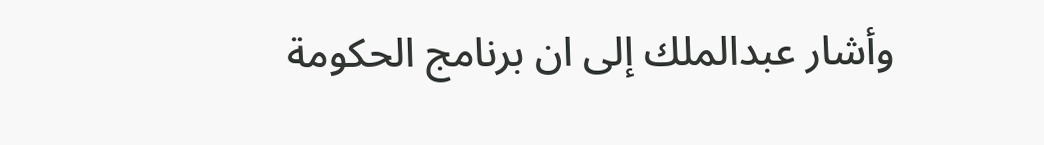وأشار عبدالملك إلى ان برنامج الحكومة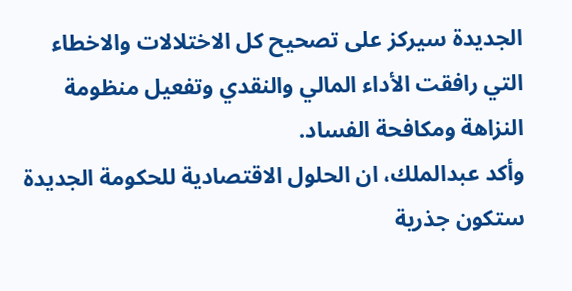الجديدة سيركز على تصحيح كل الاختلالات والاخطاء التي رافقت الأداء المالي والنقدي وتفعيل منظومة النزاهة ومكافحة الفساد.
وأكد عبدالملك، ان الحلول الاقتصادية للحكومة الجديدة ستكون جذرية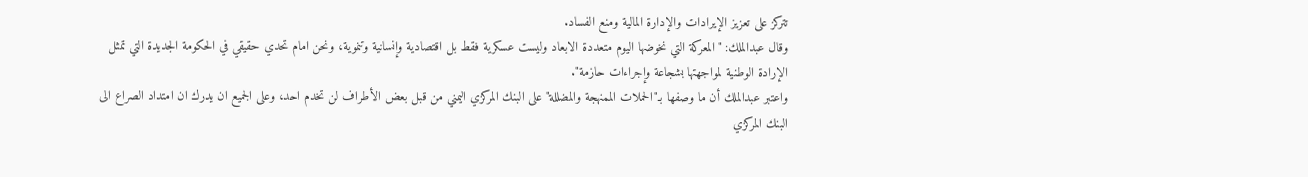تتركز على تعزيز الإيرادات والإدارة المالية ومنع الفساد.
وقال عبدالملك: "المعركة التي نخوضها اليوم متعددة الابعاد وليست عسكرية فقط بل اقتصادية وإنسانية وتنموية، ونحن امام تحدي حقيقي في الحكومة الجديدة التي تمثل الإرادة الوطنية لمواجهتها بشجاعة وإجراءات حازمة".
واعتبر عبدالملك أن ما وصفها بـ"الحملات الممنهجة والمضللة" على البنك المركزي اليمني من قبل بعض الأطراف لن تخدم احد، وعلى الجميع ان يدرك ان امتداد الصراع الى البنك المركزي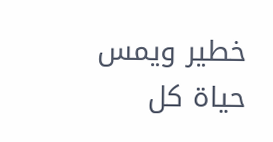خطير ويمس حياة كل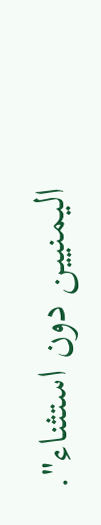اليمنيين دون استثناء".